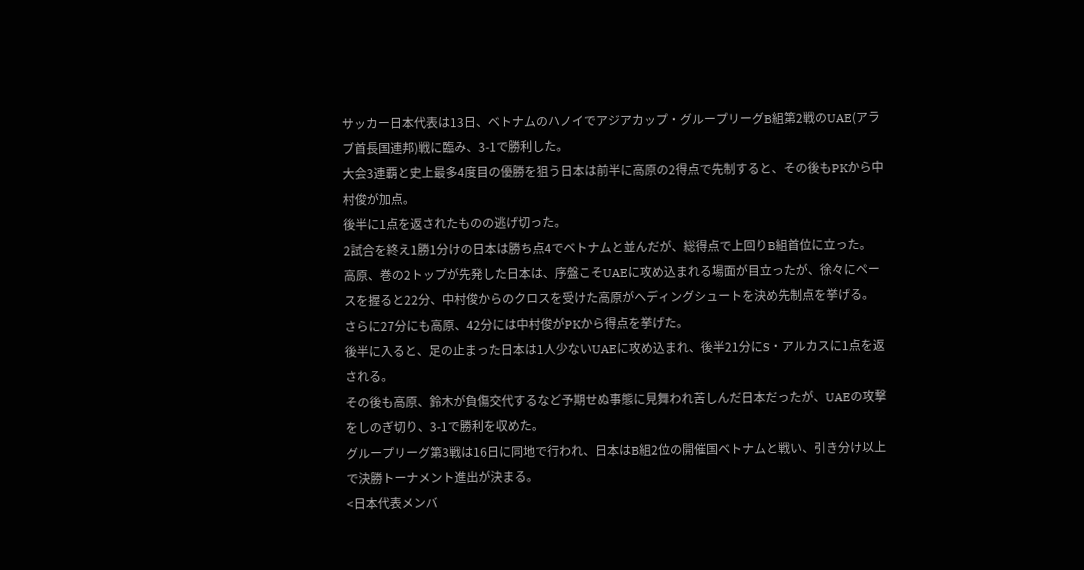サッカー日本代表は13日、ベトナムのハノイでアジアカップ・グループリーグB組第2戦のUAE(アラブ首長国連邦)戦に臨み、3-1で勝利した。
大会3連覇と史上最多4度目の優勝を狙う日本は前半に高原の2得点で先制すると、その後もPKから中村俊が加点。
後半に1点を返されたものの逃げ切った。
2試合を終え1勝1分けの日本は勝ち点4でベトナムと並んだが、総得点で上回りB組首位に立った。
高原、巻の2トップが先発した日本は、序盤こそUAEに攻め込まれる場面が目立ったが、徐々にペースを握ると22分、中村俊からのクロスを受けた高原がヘディングシュートを決め先制点を挙げる。
さらに27分にも高原、42分には中村俊がPKから得点を挙げた。
後半に入ると、足の止まった日本は1人少ないUAEに攻め込まれ、後半21分にS・アルカスに1点を返される。
その後も高原、鈴木が負傷交代するなど予期せぬ事態に見舞われ苦しんだ日本だったが、UAEの攻撃をしのぎ切り、3-1で勝利を収めた。
グループリーグ第3戦は16日に同地で行われ、日本はB組2位の開催国ベトナムと戦い、引き分け以上で決勝トーナメント進出が決まる。
<日本代表メンバ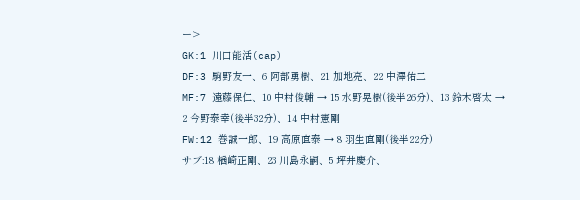ー>
GK:1 川口能活(cap)
DF:3 駒野友一、6 阿部勇樹、21 加地亮、22 中澤佑二
MF:7 遠藤保仁、10 中村俊輔 → 15 水野晃樹(後半26分)、13 鈴木啓太 → 2 今野泰幸(後半32分)、14 中村憲剛
FW:12 巻誠一郎、19 高原直泰 → 8 羽生直剛(後半22分)
サブ:18 楢崎正剛、23 川島永嗣、5 坪井慶介、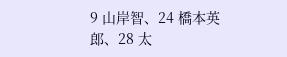9 山岸智、24 橋本英郎、28 太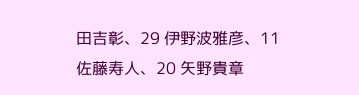田吉彰、29 伊野波雅彦、11 佐藤寿人、20 矢野貴章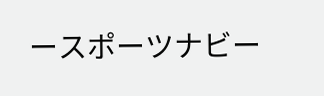ースポーツナビー